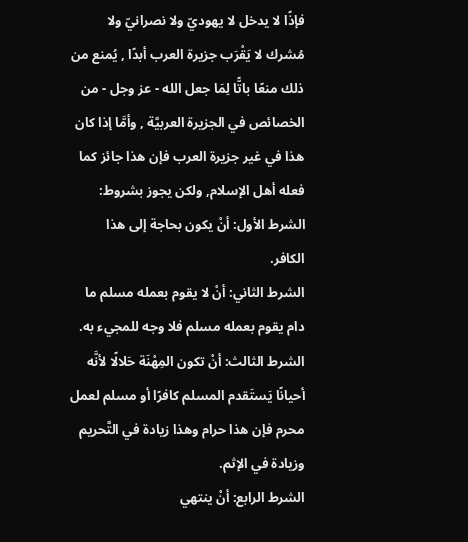فإذًا لا يدخل لا يهوديّ ولا نصرانيّ ولا مُشرك لا يَقْرَب جزيرة العرب أبدًا , يُمنع من ذلك منعًا باتًّا لِمَا جعل الله - عز وجل - من الخصائص في الجزيرة العربيَّة , وأمَّا إذا كان هذا في غير جزيرة العرب فإن هذا جائز كما فعله أهل الإسلام, ولكن يجوز بشروط:
الشرط الأول: أنْ يكون بحاجة إلى هذا الكافر.
الشرط الثاني: أنْ لا يقوم بعمله مسلم ما دام يقوم بعمله مسلم فلا وجه للمجيء به.
الشرط الثالث: أنْ تكون المِهْنَة حَلالًا لأنَّه أحيانًا يَستَقدم المسلم كافرًا أو مسلم لعمل محرم فإن هذا حرام وهذا زيادة في التَّحريم وزيادة في الإثم.
الشرط الرابع: أنْ ينتهي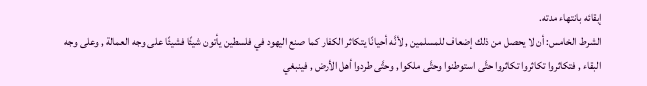إبقائه بانتهاء مدته.
الشرط الخامس: أن لا يحصل من ذلك إضعاف للمسلمين , لأنَّه أحيانًا يتكاثر الكفار كما صنع اليهود في فلسطين يأتون شيئًا فشيئًا على وجه العمالة , وعلى وجه البقاء , فتكاثروا تكاثروا تكاثروا حتَّى استوطنوا وحتَّى ملكوا , وحتَّى طردوا أهل الأرض , فينبغي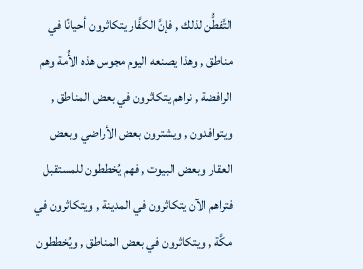التَّفطُّن لذلك , فإنَّ الكفَّار يتكاثرون أحيانًا في مناطق , وهذا يصنعه اليوم مجوس هذه الأُمة وهم الرافضة , نراهم يتكاثرون في بعض المناطق , ويتوافدون , ويشترون بعض الأراضي وبعض العقار وبعض البيوت , فهم يُخططون للمستقبل فتراهم الآن يتكاثرون في المدينة , ويتكاثرون في مكَّة , ويتكاثرون في بعض المناطق , ويُخططون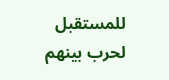للمستقبل لحرب بينهم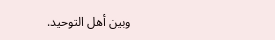وبين أهل التوحيد.